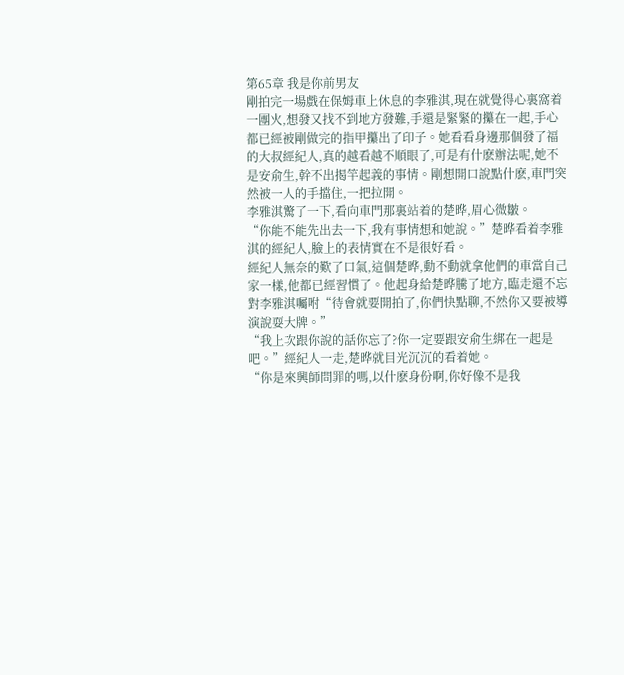第65章 我是你前男友
剛拍完一場戲在保姆車上休息的李雅淇,現在就覺得心裏窩着一團火,想發又找不到地方發難,手還是緊緊的攥在一起,手心都已經被剛做完的指甲攥出了印子。她看看身邊那個發了福的大叔經紀人,真的越看越不順眼了,可是有什麽辦法呢,她不是安俞生,幹不出揭竿起義的事情。剛想開口說點什麽,車門突然被一人的手擋住,一把拉開。
李雅淇驚了一下,看向車門那裏站着的楚晔,眉心微皺。
“你能不能先出去一下,我有事情想和她說。”楚晔看着李雅淇的經紀人,臉上的表情實在不是很好看。
經紀人無奈的歎了口氣,這個楚晔,動不動就拿他們的車當自己家一樣,他都已經習慣了。他起身給楚晔騰了地方,臨走還不忘對李雅淇囑咐“待會就要開拍了,你們快點聊,不然你又要被導演說耍大牌。”
“我上次跟你說的話你忘了?你一定要跟安俞生綁在一起是吧。”經紀人一走,楚晔就目光沉沉的看着她。
“你是來興師問罪的嗎,以什麽身份啊,你好像不是我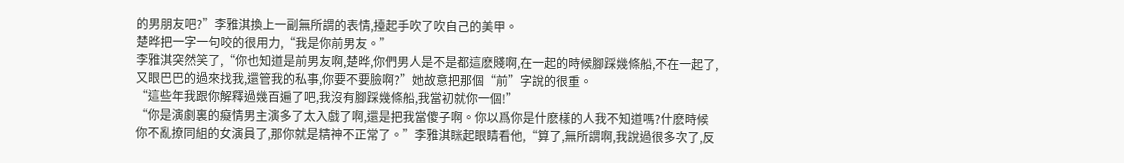的男朋友吧?”李雅淇換上一副無所謂的表情,擡起手吹了吹自己的美甲。
楚晔把一字一句咬的很用力,“我是你前男友。”
李雅淇突然笑了,“你也知道是前男友啊,楚晔,你們男人是不是都這麽賤啊,在一起的時候腳踩幾條船,不在一起了,又眼巴巴的過來找我,還管我的私事,你要不要臉啊?”她故意把那個“前”字說的很重。
“這些年我跟你解釋過幾百遍了吧,我沒有腳踩幾條船,我當初就你一個!”
“你是演劇裏的癡情男主演多了太入戲了啊,還是把我當傻子啊。你以爲你是什麽樣的人我不知道嗎?什麽時候你不亂撩同組的女演員了,那你就是精神不正常了。”李雅淇眯起眼睛看他,“算了,無所謂啊,我說過很多次了,反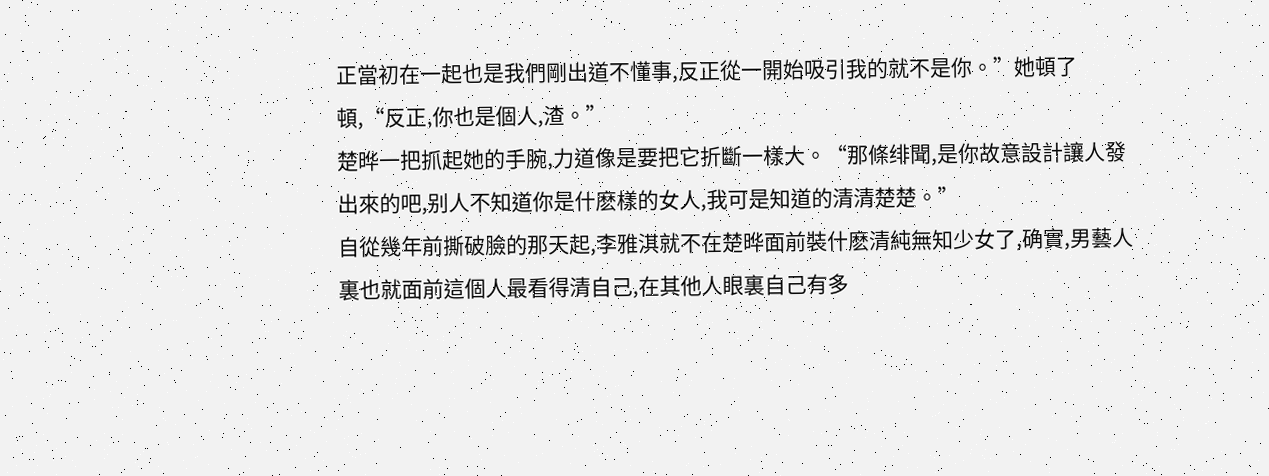正當初在一起也是我們剛出道不懂事,反正從一開始吸引我的就不是你。”她頓了頓,“反正,你也是個人,渣。”
楚晔一把抓起她的手腕,力道像是要把它折斷一樣大。“那條绯聞,是你故意設計讓人發出來的吧,别人不知道你是什麽樣的女人,我可是知道的清清楚楚。”
自從幾年前撕破臉的那天起,李雅淇就不在楚晔面前裝什麽清純無知少女了,确實,男藝人裏也就面前這個人最看得清自己,在其他人眼裏自己有多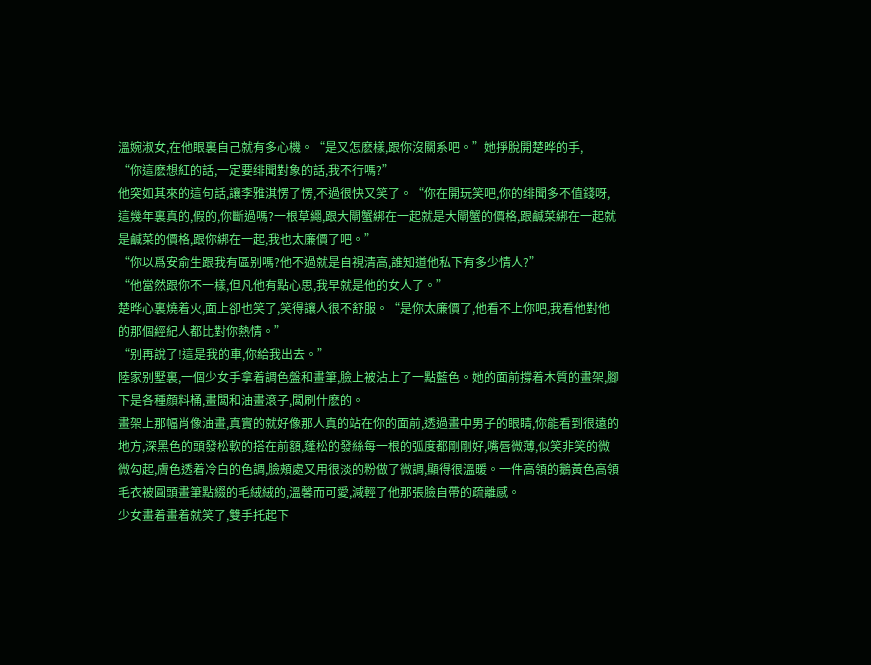溫婉淑女,在他眼裏自己就有多心機。“是又怎麽樣,跟你沒關系吧。”她掙脫開楚晔的手,
“你這麽想紅的話,一定要绯聞對象的話,我不行嗎?”
他突如其來的這句話,讓李雅淇愣了愣,不過很快又笑了。“你在開玩笑吧,你的绯聞多不值錢呀,這幾年裏真的,假的,你斷過嗎?一根草繩,跟大閘蟹綁在一起就是大閘蟹的價格,跟鹹菜綁在一起就是鹹菜的價格,跟你綁在一起,我也太廉價了吧。”
“你以爲安俞生跟我有區别嗎?他不過就是自視清高,誰知道他私下有多少情人?”
“他當然跟你不一樣,但凡他有點心思,我早就是他的女人了。”
楚晔心裏燒着火,面上卻也笑了,笑得讓人很不舒服。“是你太廉價了,他看不上你吧,我看他對他的那個經紀人都比對你熱情。”
“别再說了!這是我的車,你給我出去。”
陸家别墅裏,一個少女手拿着調色盤和畫筆,臉上被沾上了一點藍色。她的面前撐着木質的畫架,腳下是各種顔料桶,畫闆和油畫滾子,闆刷什麽的。
畫架上那幅肖像油畫,真實的就好像那人真的站在你的面前,透過畫中男子的眼睛,你能看到很遠的地方,深黑色的頭發松軟的搭在前額,蓬松的發絲每一根的弧度都剛剛好,嘴唇微薄,似笑非笑的微微勾起,膚色透着冷白的色調,臉頰處又用很淡的粉做了微調,顯得很溫暖。一件高領的鵝黃色高領毛衣被圓頭畫筆點綴的毛絨絨的,溫馨而可愛,減輕了他那張臉自帶的疏離感。
少女畫着畫着就笑了,雙手托起下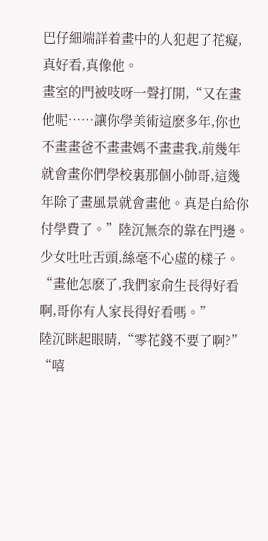巴仔細端詳着畫中的人犯起了花癡,真好看,真像他。
畫室的門被吱呀一聲打開,“又在畫他呢……讓你學美術這麽多年,你也不畫畫爸不畫畫媽不畫畫我,前幾年就會畫你們學校裏那個小帥哥,這幾年除了畫風景就會畫他。真是白給你付學費了。”陸沉無奈的靠在門邊。
少女吐吐舌頭,絲毫不心虛的樣子。“畫他怎麽了,我們家俞生長得好看啊,哥你有人家長得好看嗎。”
陸沉眯起眼睛,“零花錢不要了啊?”
“嘻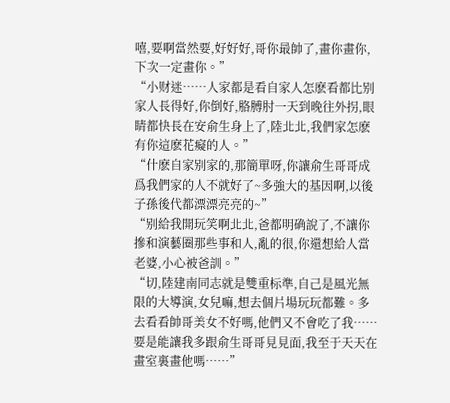嘻,要啊當然要,好好好,哥你最帥了,畫你畫你,下次一定畫你。”
“小财迷……人家都是看自家人怎麽看都比别家人長得好,你倒好,胳膊肘一天到晚往外拐,眼睛都快長在安俞生身上了,陸北北,我們家怎麽有你這麽花癡的人。”
“什麽自家别家的,那簡單呀,你讓俞生哥哥成爲我們家的人不就好了~多強大的基因啊,以後子孫後代都漂漂亮亮的~”
“别給我開玩笑啊北北,爸都明确說了,不讓你摻和演藝圈那些事和人,亂的很,你還想給人當老婆,小心被爸訓。”
“切,陸建南同志就是雙重标準,自己是風光無限的大導演,女兒嘛,想去個片場玩玩都難。多去看看帥哥美女不好嗎,他們又不會吃了我……要是能讓我多跟俞生哥哥見見面,我至于天天在畫室裏畫他嗎……”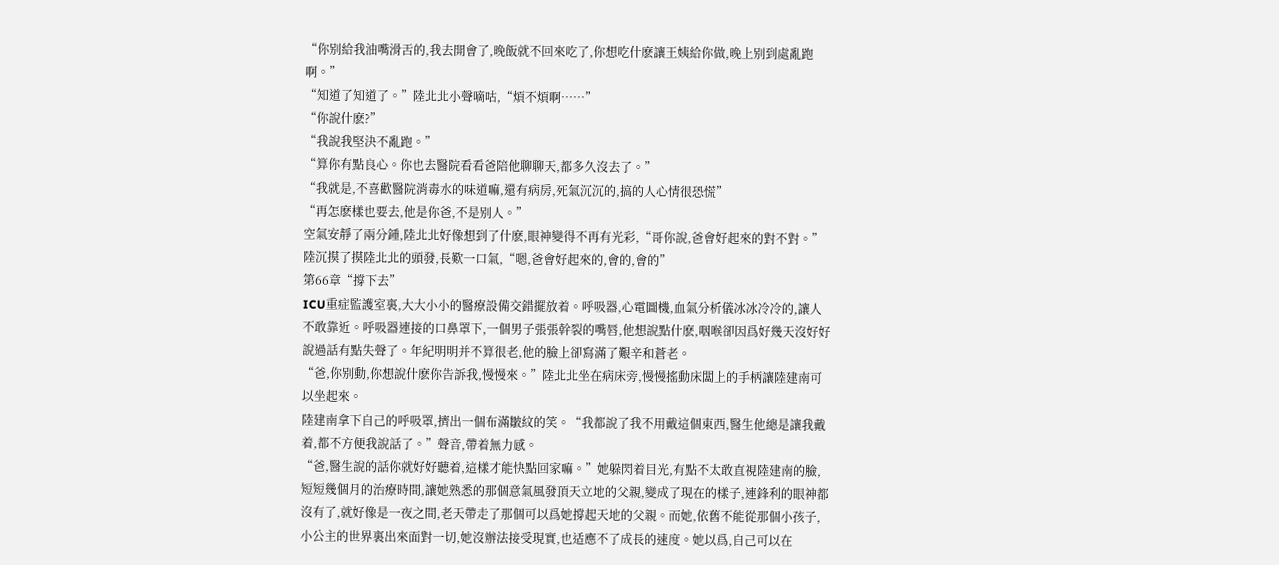“你别給我油嘴滑舌的,我去開會了,晚飯就不回來吃了,你想吃什麽讓王姨給你做,晚上别到處亂跑啊。”
“知道了知道了。”陸北北小聲嘀咕,“煩不煩啊……”
“你說什麽?”
“我說我堅決不亂跑。”
“算你有點良心。你也去醫院看看爸陪他聊聊天,都多久沒去了。”
“我就是,不喜歡醫院消毒水的味道嘛,還有病房,死氣沉沉的,搞的人心情很恐慌”
“再怎麽樣也要去,他是你爸,不是别人。”
空氣安靜了兩分鍾,陸北北好像想到了什麽,眼神變得不再有光彩,“哥你說,爸會好起來的對不對。”
陸沉摸了摸陸北北的頭發,長歎一口氣,“嗯,爸會好起來的,會的,會的”
第66章“撐下去”
ICU重症監護室裏,大大小小的醫療設備交錯擺放着。呼吸器,心電圖機,血氣分析儀冰冰冷冷的,讓人不敢靠近。呼吸器連接的口鼻罩下,一個男子張張幹裂的嘴唇,他想說點什麽,咽喉卻因爲好幾天沒好好說過話有點失聲了。年紀明明并不算很老,他的臉上卻寫滿了艱辛和蒼老。
“爸,你别動,你想說什麽你告訴我,慢慢來。”陸北北坐在病床旁,慢慢搖動床闆上的手柄讓陸建南可以坐起來。
陸建南拿下自己的呼吸罩,擠出一個布滿皺紋的笑。“我都說了我不用戴這個東西,醫生他總是讓我戴着,都不方便我說話了。”聲音,帶着無力感。
“爸,醫生說的話你就好好聽着,這樣才能快點回家嘛。”她躲閃着目光,有點不太敢直視陸建南的臉,短短幾個月的治療時間,讓她熟悉的那個意氣風發頂天立地的父親,變成了現在的樣子,連鋒利的眼神都沒有了,就好像是一夜之間,老天帶走了那個可以爲她撐起天地的父親。而她,依舊不能從那個小孩子,小公主的世界裏出來面對一切,她沒辦法接受現實,也适應不了成長的速度。她以爲,自己可以在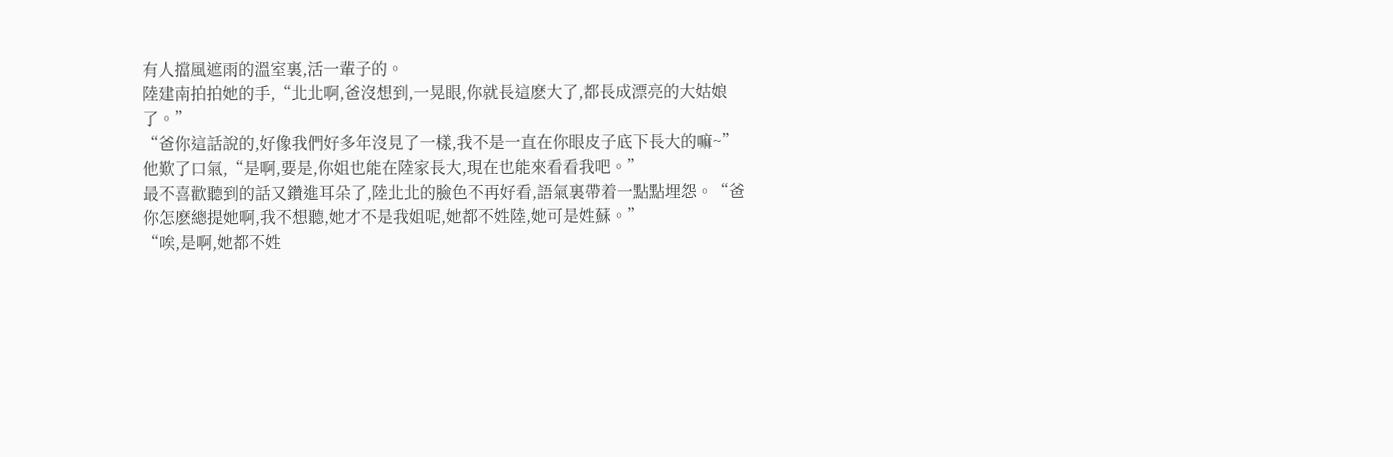有人擋風遮雨的溫室裏,活一輩子的。
陸建南拍拍她的手,“北北啊,爸沒想到,一晃眼,你就長這麽大了,都長成漂亮的大姑娘了。”
“爸你這話說的,好像我們好多年沒見了一樣,我不是一直在你眼皮子底下長大的嘛~”
他歎了口氣,“是啊,要是,你姐也能在陸家長大,現在也能來看看我吧。”
最不喜歡聽到的話又鑽進耳朵了,陸北北的臉色不再好看,語氣裏帶着一點點埋怨。“爸你怎麽總提她啊,我不想聽,她才不是我姐呢,她都不姓陸,她可是姓蘇。”
“唉,是啊,她都不姓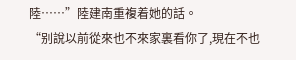陸……”陸建南重複着她的話。
“别說以前從來也不來家裏看你了,現在不也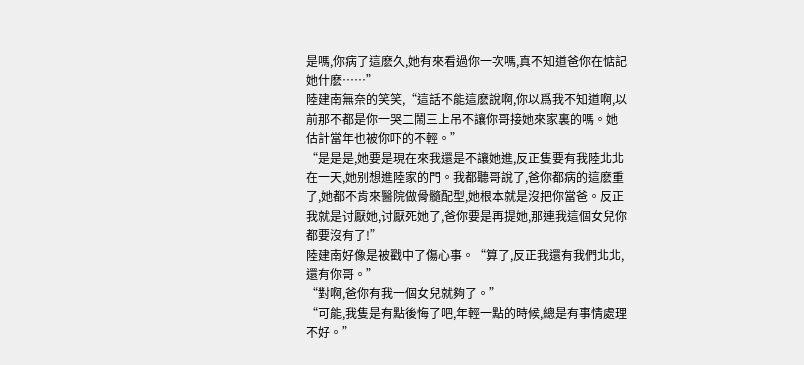是嗎,你病了這麽久,她有來看過你一次嗎,真不知道爸你在惦記她什麽……”
陸建南無奈的笑笑,“這話不能這麽說啊,你以爲我不知道啊,以前那不都是你一哭二鬧三上吊不讓你哥接她來家裏的嗎。她估計當年也被你吓的不輕。”
“是是是,她要是現在來我還是不讓她進,反正隻要有我陸北北在一天,她别想進陸家的門。我都聽哥說了,爸你都病的這麽重了,她都不肯來醫院做骨髓配型,她根本就是沒把你當爸。反正我就是讨厭她,讨厭死她了,爸你要是再提她,那連我這個女兒你都要沒有了!”
陸建南好像是被戳中了傷心事。“算了,反正我還有我們北北,還有你哥。”
“對啊,爸你有我一個女兒就夠了。”
“可能,我隻是有點後悔了吧,年輕一點的時候,總是有事情處理不好。”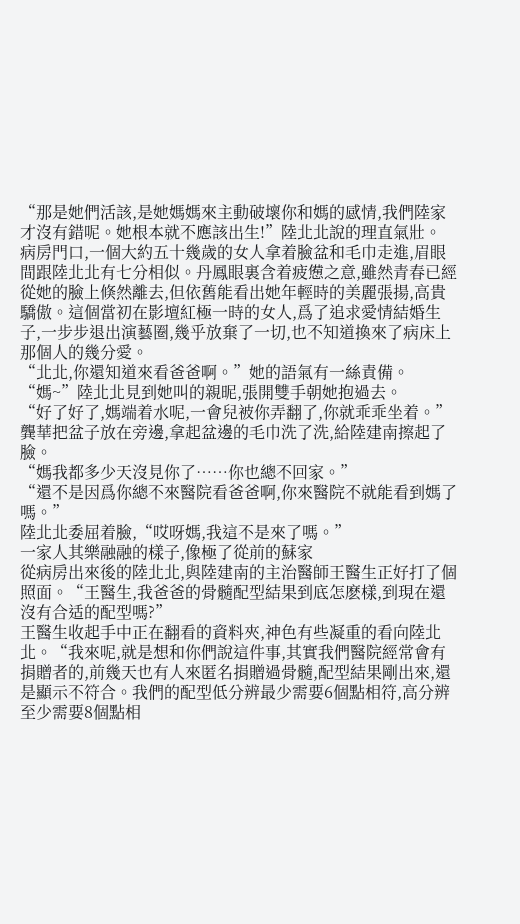“那是她們活該,是她媽媽來主動破壞你和媽的感情,我們陸家才沒有錯呢。她根本就不應該出生!”陸北北說的理直氣壯。
病房門口,一個大約五十幾歲的女人拿着臉盆和毛巾走進,眉眼間跟陸北北有七分相似。丹鳳眼裏含着疲憊之意,雖然青春已經從她的臉上倏然離去,但依舊能看出她年輕時的美麗張揚,高貴驕傲。這個當初在影壇紅極一時的女人,爲了追求愛情結婚生子,一步步退出演藝圈,幾乎放棄了一切,也不知道換來了病床上那個人的幾分愛。
“北北,你還知道來看爸爸啊。”她的語氣有一絲責備。
“媽~”陸北北見到她叫的親昵,張開雙手朝她抱過去。
“好了好了,媽端着水呢,一會兒被你弄翻了,你就乖乖坐着。”龔華把盆子放在旁邊,拿起盆邊的毛巾洗了洗,給陸建南擦起了臉。
“媽我都多少天沒見你了……你也總不回家。”
“還不是因爲你總不來醫院看爸爸啊,你來醫院不就能看到媽了嗎。”
陸北北委屈着臉,“哎呀媽,我這不是來了嗎。”
一家人其樂融融的樣子,像極了從前的蘇家
從病房出來後的陸北北,與陸建南的主治醫師王醫生正好打了個照面。“王醫生,我爸爸的骨髓配型結果到底怎麽樣,到現在還沒有合适的配型嗎?”
王醫生收起手中正在翻看的資料夾,神色有些凝重的看向陸北北。“我來呢,就是想和你們說這件事,其實我們醫院經常會有捐贈者的,前幾天也有人來匿名捐贈過骨髓,配型結果剛出來,還是顯示不符合。我們的配型低分辨最少需要6個點相符,高分辨至少需要8個點相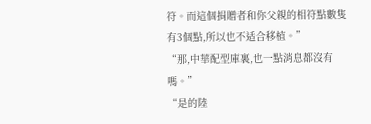符。而這個捐贈者和你父親的相符點數隻有3個點,所以也不适合移植。”
“那,中華配型庫裏,也一點消息都沒有嗎。”
“是的陸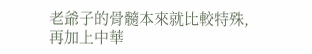老爺子的骨髓本來就比較特殊,再加上中華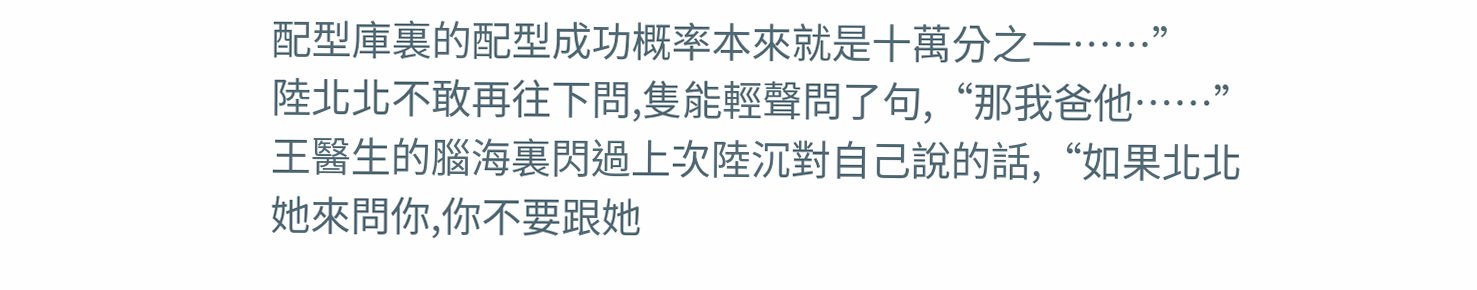配型庫裏的配型成功概率本來就是十萬分之一……”
陸北北不敢再往下問,隻能輕聲問了句,“那我爸他……”
王醫生的腦海裏閃過上次陸沉對自己說的話,“如果北北她來問你,你不要跟她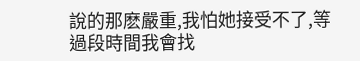說的那麽嚴重,我怕她接受不了,等過段時間我會找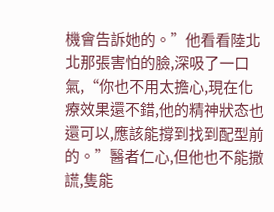機會告訴她的。”他看看陸北北那張害怕的臉,深吸了一口氣,“你也不用太擔心,現在化療效果還不錯,他的精神狀态也還可以,應該能撐到找到配型前的。”醫者仁心,但他也不能撒謊,隻能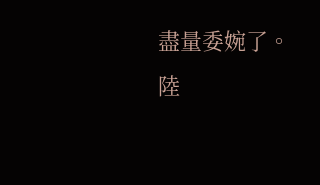盡量委婉了。
陸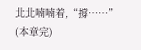北北喃喃着,“撐……”
(本章完)